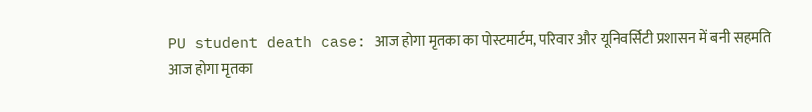PU student death case: आज होगा मृतका का पोस्टमार्टम, परिवार और यूनिवर्सिटी प्रशासन में बनी सहमति
आज होगा मृतका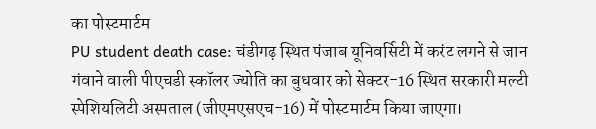का पोस्टमार्टम
PU student death case: चंडीगढ़ स्थित पंजाब यूनिवर्सिटी में करंट लगने से जान गंवाने वाली पीएचडी स्कॉलर ज्योति का बुधवार को सेक्टर-16 स्थित सरकारी मल्टी स्पेशियलिटी अस्पताल (जीएमएसएच-16) में पोस्टमार्टम किया जाएगा।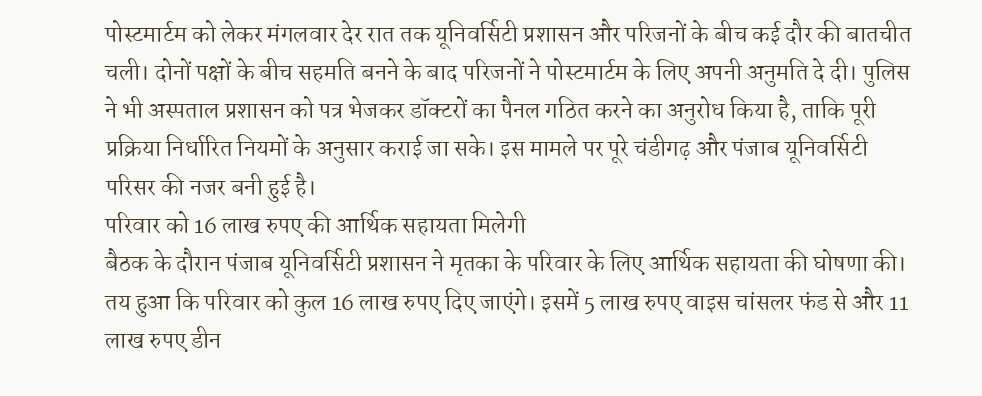पोस्टमार्टम को लेकर मंगलवार देर रात तक यूनिवर्सिटी प्रशासन और परिजनों के बीच कई दौर की बातचीत चली। दोनों पक्षों के बीच सहमति बनने के बाद परिजनों ने पोस्टमार्टम के लिए अपनी अनुमति दे दी। पुलिस ने भी अस्पताल प्रशासन को पत्र भेजकर डॉक्टरों का पैनल गठित करने का अनुरोध किया है, ताकि पूरी प्रक्रिया निर्धारित नियमों के अनुसार कराई जा सके। इस मामले पर पूरे चंडीगढ़ और पंजाब यूनिवर्सिटी परिसर की नजर बनी हुई है।
परिवार को 16 लाख रुपए की आर्थिक सहायता मिलेगी
बैठक के दौरान पंजाब यूनिवर्सिटी प्रशासन ने मृतका के परिवार के लिए आर्थिक सहायता की घोषणा की। तय हुआ कि परिवार को कुल 16 लाख रुपए दिए जाएंगे। इसमें 5 लाख रुपए वाइस चांसलर फंड से और 11 लाख रुपए डीन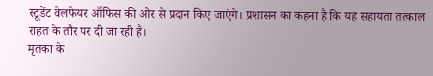स्टूडेंट वेलफेयर ऑफिस की ओर से प्रदान किए जाएंगे। प्रशासन का कहना है कि यह सहायता तत्काल राहत के तौर पर दी जा रही है।
मृतका के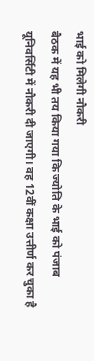भाई को मिलेगी नौकरी
बैठक में यह भी तय किया गया कि ज्योति के भाई को पंजाब यूनिवर्सिटी में नौकरी दी जाएगी। वह 12वीं कक्षा उत्तीर्ण कर चुका है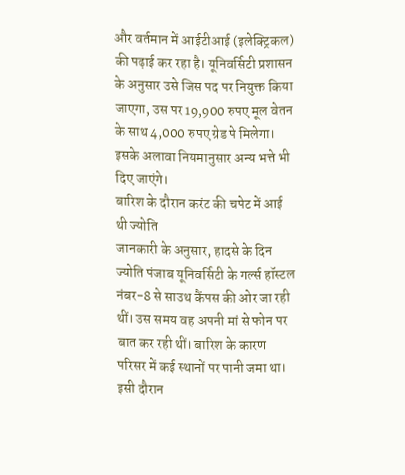और वर्तमान में आईटीआई (इलेक्ट्रिकल) की पढ़ाई कर रहा है। यूनिवर्सिटी प्रशासन के अनुसार उसे जिस पद पर नियुक्त किया जाएगा, उस पर 19,900 रुपए मूल वेतन के साथ 4,000 रुपए ग्रेड पे मिलेगा। इसके अलावा नियमानुसार अन्य भत्ते भी दिए जाएंगे।
बारिश के दौरान करंट की चपेट में आई थी ज्योति
जानकारी के अनुसार, हादसे के दिन ज्योति पंजाब यूनिवर्सिटी के गर्ल्स हॉस्टल नंबर-8 से साउथ कैंपस की ओर जा रही थीं। उस समय वह अपनी मां से फोन पर बात कर रही थीं। बारिश के कारण परिसर में कई स्थानों पर पानी जमा था। इसी दौरान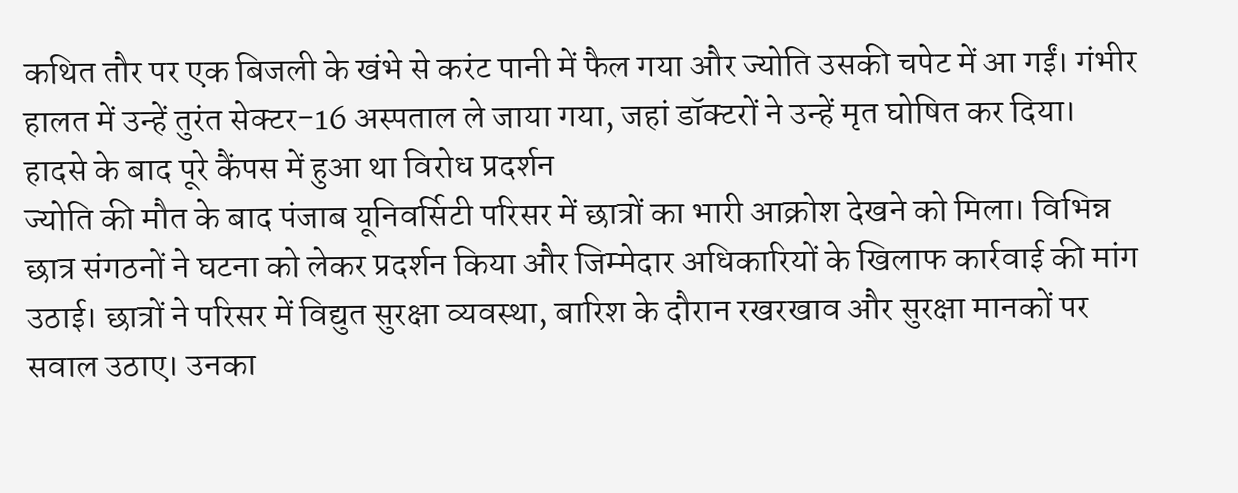कथित तौर पर एक बिजली के खंभे से करंट पानी में फैल गया और ज्योति उसकी चपेट में आ गईं। गंभीर हालत में उन्हें तुरंत सेक्टर-16 अस्पताल ले जाया गया, जहां डॉक्टरों ने उन्हें मृत घोषित कर दिया।
हादसे के बाद पूरे कैंपस में हुआ था विरोध प्रदर्शन
ज्योति की मौत के बाद पंजाब यूनिवर्सिटी परिसर में छात्रों का भारी आक्रोश देखने को मिला। विभिन्न छात्र संगठनों ने घटना को लेकर प्रदर्शन किया और जिम्मेदार अधिकारियों के खिलाफ कार्रवाई की मांग उठाई। छात्रों ने परिसर में विद्युत सुरक्षा व्यवस्था, बारिश के दौरान रखरखाव और सुरक्षा मानकों पर सवाल उठाए। उनका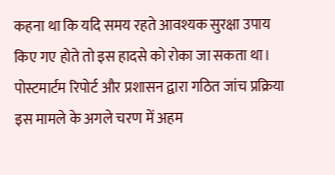कहना था कि यदि समय रहते आवश्यक सुरक्षा उपाय किए गए होते तो इस हादसे को रोका जा सकता था।
पोस्टमार्टम रिपोर्ट और प्रशासन द्वारा गठित जांच प्रक्रिया इस मामले के अगले चरण में अहम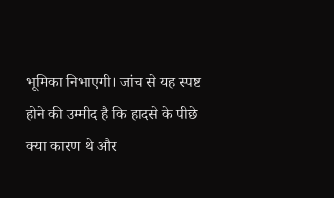भूमिका निभाएगी। जांच से यह स्पष्ट होने की उम्मीद है कि हादसे के पीछे क्या कारण थे और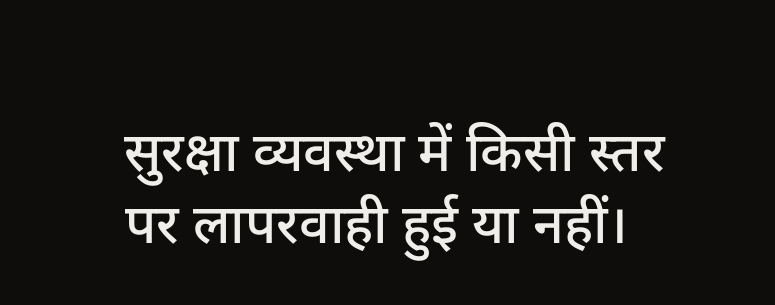सुरक्षा व्यवस्था में किसी स्तर पर लापरवाही हुई या नहीं।